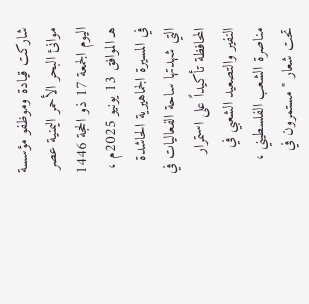شاركت قيادة وموظفو مؤسسة موانئ البحر الأحمر اليمنية عصر اليوم الجمعة 17 ذو الحجة 1446 هـ الموافق 13 يونيو 2025م ، في المسيرة الجماهيرية الحاشدة التي شهدتها ساحة الفعاليات في المحافظة تأكيداً على استمرار النفير والتصعيد الشعبي في مناصرة الشعب الفلسطيني ، تحت شعار " مستمرون في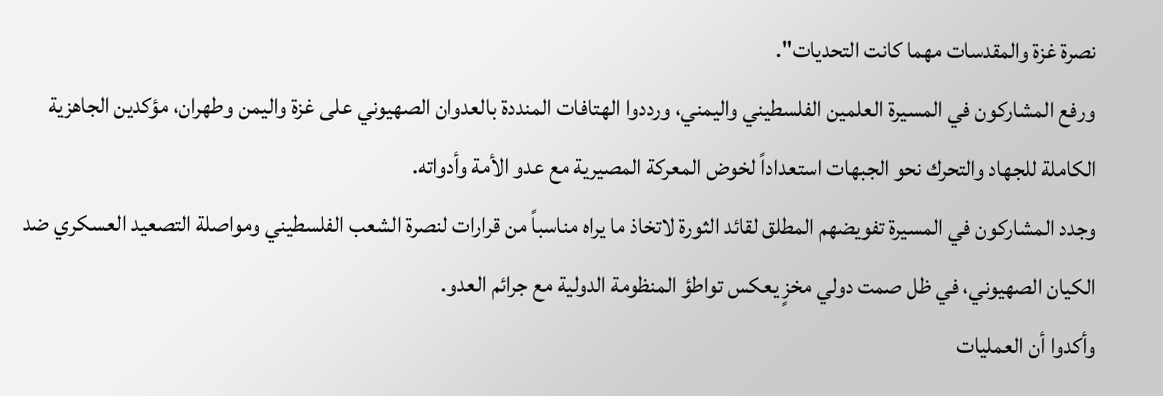نصرة غزة والمقدسات مهما كانت التحديات".
ورفع المشاركون في المسيرة العلمين الفلسطيني واليمني، ورددوا الهتافات المنددة بالعدوان الصهيوني على غزة واليمن وطهران، مؤكدين الجاهزية الكاملة للجهاد والتحرك نحو الجبهات استعداداً لخوض المعركة المصيرية مع عدو الأمة وأدواته.
وجدد المشاركون في المسيرة تفويضهم المطلق لقائد الثورة لاتخاذ ما يراه مناسباً من قرارات لنصرة الشعب الفلسطيني ومواصلة التصعيد العسكري ضد الكيان الصهيوني، في ظل صمت دولي مخزٍ يعكس تواطؤ المنظومة الدولية مع جرائم العدو.
وأكدوا أن العمليات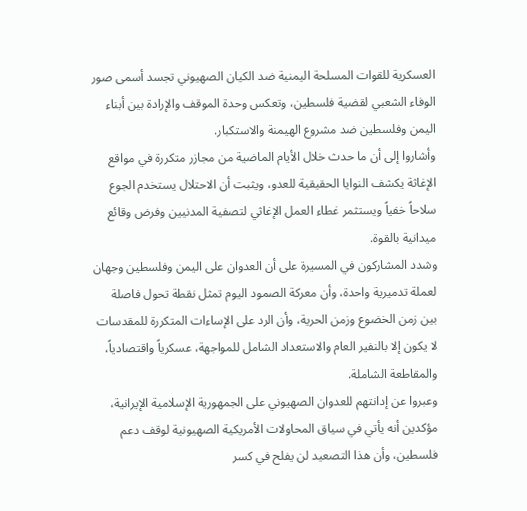العسكرية للقوات المسلحة اليمنية ضد الكيان الصهيوني تجسد أسمى صور الوفاء الشعبي لقضية فلسطين، وتعكس وحدة الموقف والإرادة بين أبناء اليمن وفلسطين ضد مشروع الهيمنة والاستكبار.
وأشاروا إلى أن ما حدث خلال الأيام الماضية من مجازر متكررة في مواقع الإغاثة يكشف النوايا الحقيقية للعدو، ويثبت أن الاحتلال يستخدم الجوع سلاحاً خفياً ويستثمر غطاء العمل الإغاثي لتصفية المدنيين وفرض وقائع ميدانية بالقوة.
وشدد المشاركون في المسيرة على أن العدوان على اليمن وفلسطين وجهان لعملة تدميرية واحدة، وأن معركة الصمود اليوم تمثل نقطة تحول فاصلة بين زمن الخضوع وزمن الحرية، وأن الرد على الإساءات المتكررة للمقدسات لا يكون إلا بالنفير العام والاستعداد الشامل للمواجهة، عسكرياً واقتصادياً، والمقاطعة الشاملة.
وعبروا عن إدانتهم للعدوان الصهيوني على الجمهورية الإسلامية الإيرانية، مؤكدين أنه يأتي في سياق المحاولات الأمريكية الصهيونية لوقف دعم فلسطين، وأن هذا التصعيد لن يفلح في كسر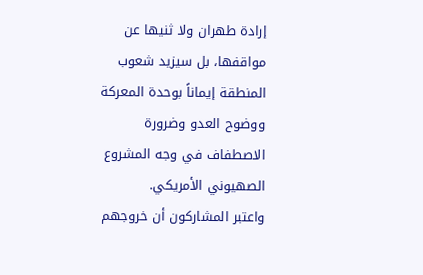إرادة طهران ولا ثنيها عن مواقفها، بل سيزيد شعوب المنطقة إيماناً بوحدة المعركة ووضوح العدو وضرورة الاصطفاف في وجه المشروع الصهيوني الأمريكي.
واعتبر المشاركون أن خروجهم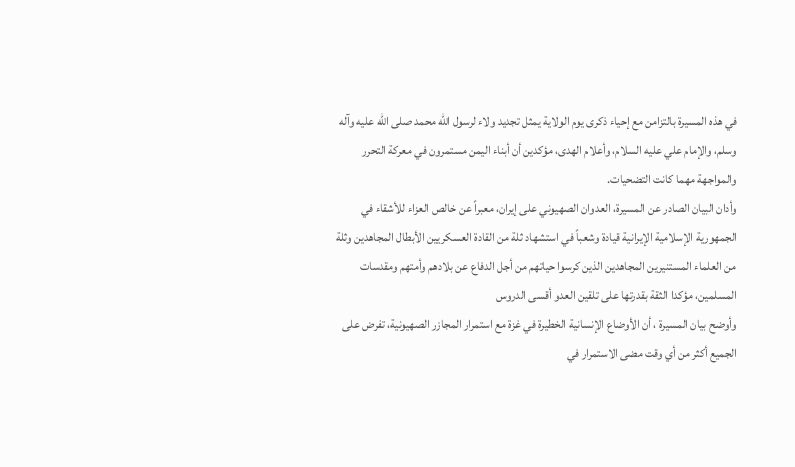في هذه المسيرة بالتزامن مع إحياء ذكرى يوم الولاية يمثل تجديد ولاء لرسول الله محمد صلى الله عليه وآله وسلم، والإمام علي عليه السلام، وأعلام الهدى، مؤكدين أن أبناء اليمن مستمرون في معركة التحرر والمواجهة مهما كانت التضحيات.
وأدان البيان الصادر عن المسيرة، العدوان الصهيوني على إيران، معبراً عن خالص العزاء للأشقاء في الجمهورية الإسلامية الإيرانية قيادة وشعباً في استشهاد ثلة من القادة العسكريين الأبطال المجاهدين وثلة من العلماء المستنيرين المجاهدين الذين كرسوا حياتهم من أجل الدفاع عن بلادهم وأمتهم ومقدسات المسلمين، مؤكدا الثقة بقدرتها على تلقين العدو أقسى الدروس
وأوضح بيان المسيرة ، أن الأوضاع الإنسانية الخطيرة في غزة مع استمرار المجازر الصهيونية، تفرض على الجميع أكثر من أي وقت مضى الاستمرار في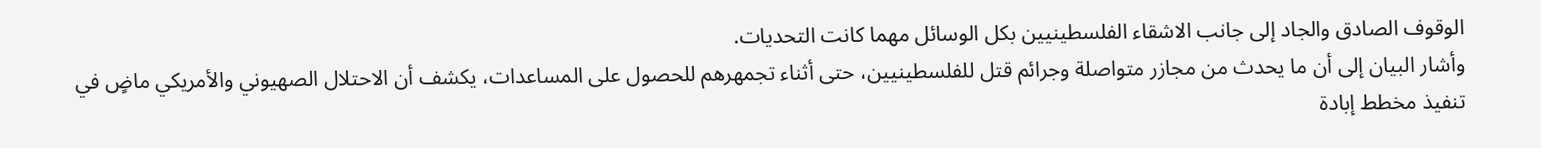الوقوف الصادق والجاد إلى جانب الاشقاء الفلسطينيين بكل الوسائل مهما كانت التحديات.
وأشار البيان إلى أن ما يحدث من مجازر متواصلة وجرائم قتل للفلسطينيين، حتى أثناء تجمهرهم للحصول على المساعدات، يكشف أن الاحتلال الصهيوني والأمريكي ماضٍ في تنفيذ مخطط إبادة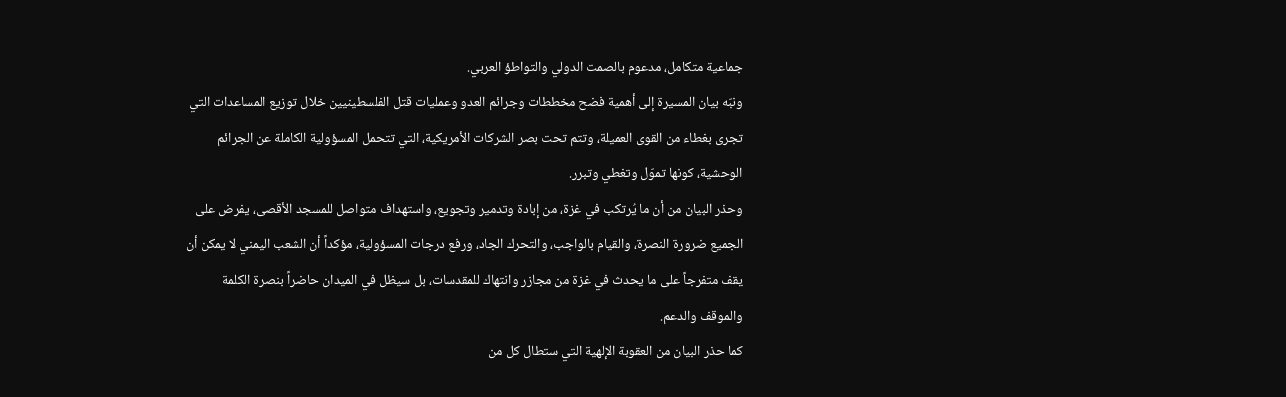جماعية متكامل، مدعوم بالصمت الدولي والتواطؤ العربي.
ونبّه بيان المسيرة إلى أهمية فضح مخططات وجرائم العدو وعمليات قتل الفلسطينيين خلال توزيع المساعدات التي تجرى بغطاء من القوى العميلة، وتتم تحت بصر الشركات الأمريكية، التي تتحمل المسؤولية الكاملة عن الجرائم الوحشية، كونها تموّل وتغطي وتبرر.
وحذر البيان من أن ما يُرتكب في غزة، من إبادة وتدمير وتجويع، واستهداف متواصل للمسجد الأقصى، يفرض على الجميع ضرورة النصرة، والقيام بالواجب، والتحرك الجاد، ورفع درجات المسؤولية، مؤكداً أن الشعب اليمني لا يمكن أن يقف متفرجاً على ما يحدث في غزة من مجازر وانتهاك للمقدسات، بل سيظل في الميدان حاضراً بنصرة الكلمة والموقف والدعم.
كما حذر البيان من العقوبة الإلهية التي ستطال كل من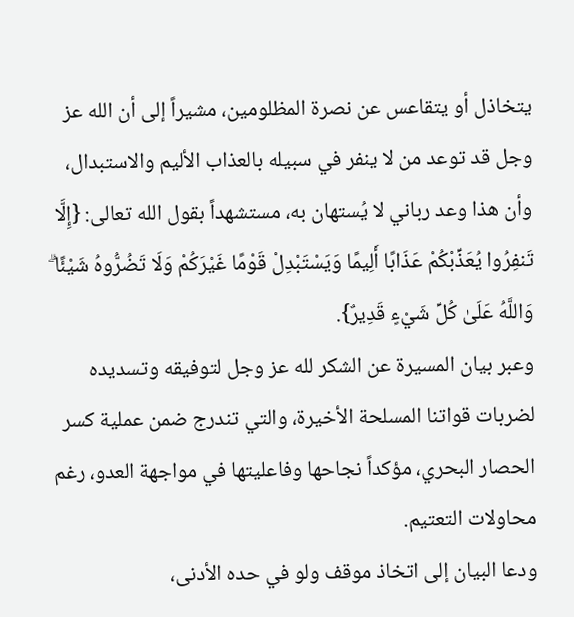يتخاذل أو يتقاعس عن نصرة المظلومين، مشيراً إلى أن الله عز وجل قد توعد من لا ينفر في سبيله بالعذاب الأليم والاستبدال، وأن هذا وعد رباني لا يُستهان به، مستشهداً بقول الله تعالى: {إِلَّا تَنفِرُوا يُعَذِّبْكُمْ عَذَابًا أَلِيمًا وَيَسْتَبْدِلْ قَوْمًا غَيْرَكُمْ وَلَا تَضُرُّوهُ شَيْئًا ۗ وَاللَّهُ عَلَىٰ كُلِّ شَيْءٍ قَدِيرٌ}.
وعبر بيان المسيرة عن الشكر لله عز وجل لتوفيقه وتسديده لضربات قواتنا المسلحة الأخيرة، والتي تندرج ضمن عملية كسر الحصار البحري، مؤكداً نجاحها وفاعليتها في مواجهة العدو، رغم محاولات التعتيم.
ودعا البيان إلى اتخاذ موقف ولو في حده الأدنى،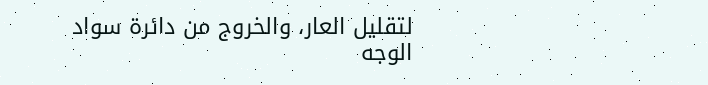لتقليل العار، والخروج من دائرة سواد الوجه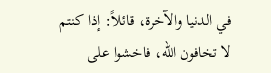في الدنيا والآخرة، قائلاً: إذا كنتم لا تخافون الله، فاخشوا على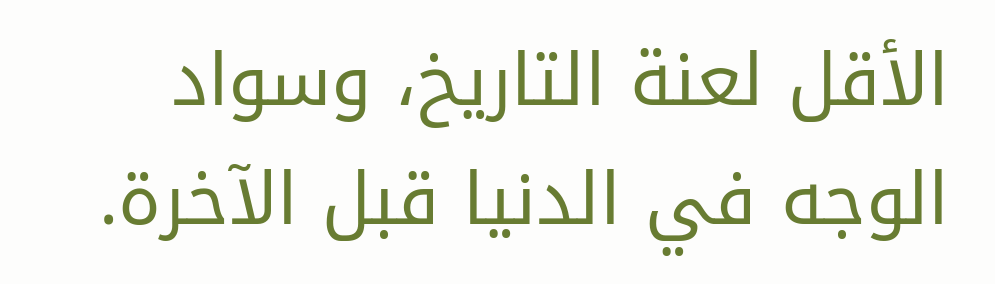الأقل لعنة التاريخ، وسواد الوجه في الدنيا قبل الآخرة.